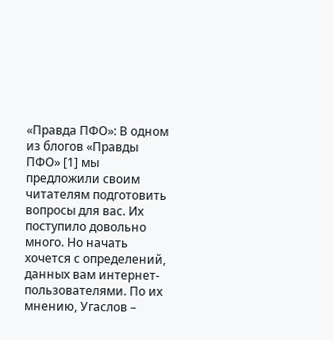«Правда ПФО»: В одном из блогов «Правды ПФО» [1] мы предложили своим читателям подготовить вопросы для вас. Их поступило довольно много. Но начать хочется с определений, данных вам интернет-пользователями. По их мнению, Угаслов –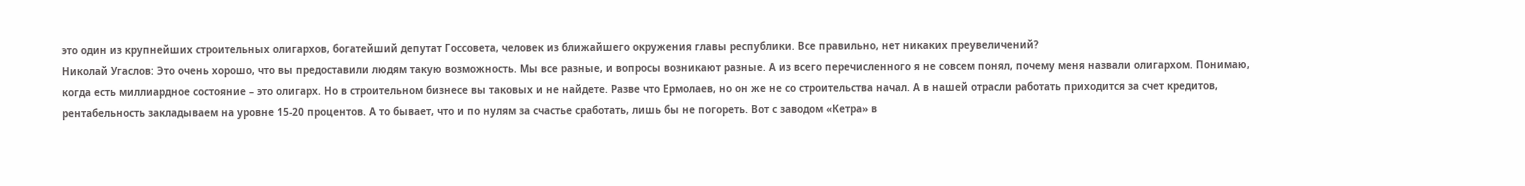это один из крупнейших строительных олигархов, богатейший депутат Госсовета, человек из ближайшего окружения главы республики. Все правильно, нет никаких преувеличений?
Николай Угаслов: Это очень хорошо, что вы предоставили людям такую возможность. Мы все разные, и вопросы возникают разные. А из всего перечисленного я не совсем понял, почему меня назвали олигархом. Понимаю, когда есть миллиардное состояние – это олигарх. Но в строительном бизнесе вы таковых и не найдете. Разве что Ермолаев, но он же не со строительства начал. А в нашей отрасли работать приходится за счет кредитов, рентабельность закладываем на уровне 15-20 процентов. А то бывает, что и по нулям за счастье сработать, лишь бы не погореть. Вот с заводом «Кетра» в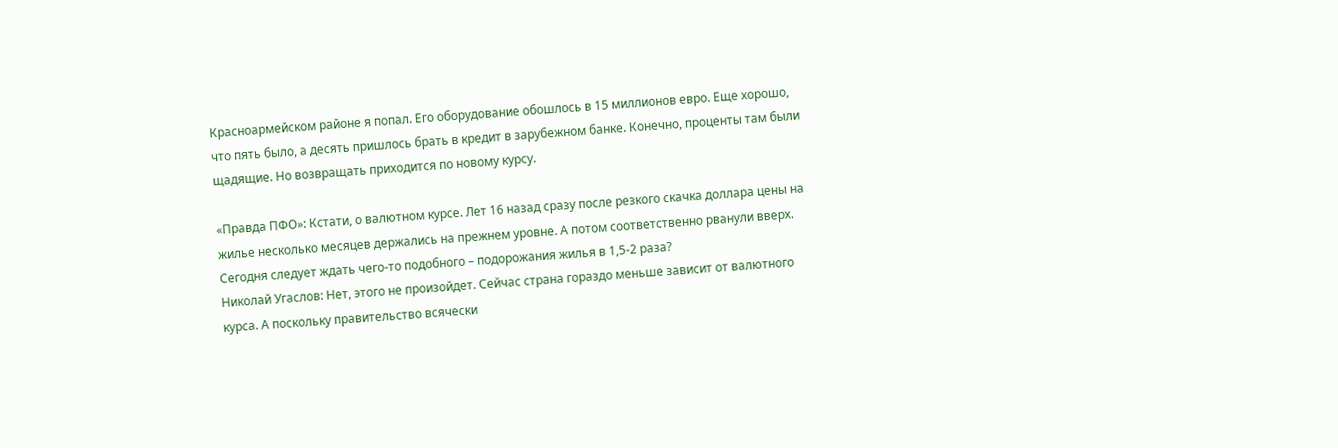Красноармейском районе я попал. Его оборудование обошлось в 15 миллионов евро. Еще хорошо, что пять было, а десять пришлось брать в кредит в зарубежном банке. Конечно, проценты там были щадящие. Но возвращать приходится по новому курсу.

«Правда ПФО»: Кстати, о валютном курсе. Лет 16 назад сразу после резкого скачка доллара цены на жилье несколько месяцев держались на прежнем уровне. А потом соответственно рванули вверх. Сегодня следует ждать чего-то подобного – подорожания жилья в 1,5-2 раза?
Николай Угаслов: Нет, этого не произойдет. Сейчас страна гораздо меньше зависит от валютного курса. А поскольку правительство всячески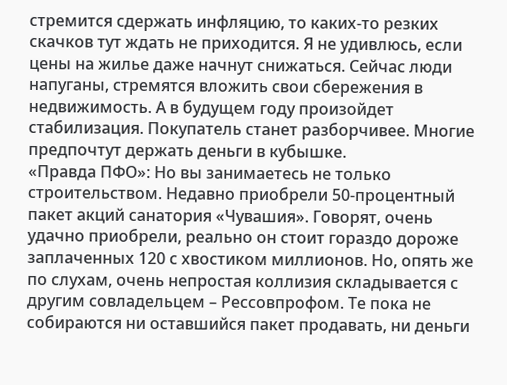стремится сдержать инфляцию, то каких-то резких скачков тут ждать не приходится. Я не удивлюсь, если цены на жилье даже начнут снижаться. Сейчас люди напуганы, стремятся вложить свои сбережения в недвижимость. А в будущем году произойдет стабилизация. Покупатель станет разборчивее. Многие предпочтут держать деньги в кубышке.
«Правда ПФО»: Но вы занимаетесь не только строительством. Недавно приобрели 50-процентный пакет акций санатория «Чувашия». Говорят, очень удачно приобрели, реально он стоит гораздо дороже заплаченных 120 с хвостиком миллионов. Но, опять же по слухам, очень непростая коллизия складывается с другим совладельцем – Рессовпрофом. Те пока не собираются ни оставшийся пакет продавать, ни деньги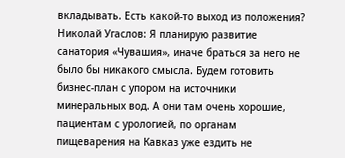вкладывать. Есть какой-то выход из положения?
Николай Угаслов: Я планирую развитие санатория «Чувашия», иначе браться за него не было бы никакого смысла. Будем готовить бизнес-план с упором на источники минеральных вод. А они там очень хорошие, пациентам с урологией, по органам пищеварения на Кавказ уже ездить не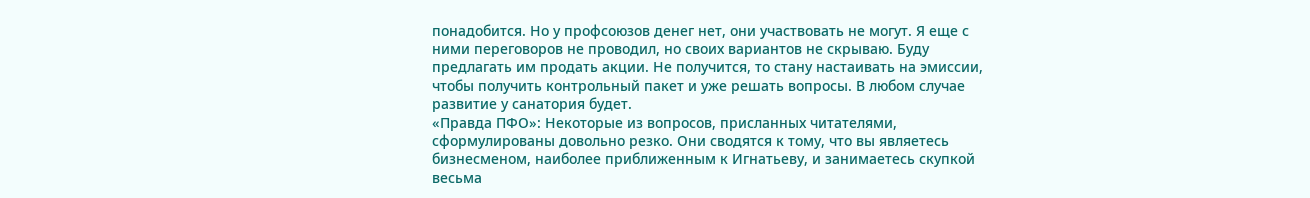понадобится. Но у профсоюзов денег нет, они участвовать не могут. Я еще с ними переговоров не проводил, но своих вариантов не скрываю. Буду предлагать им продать акции. Не получится, то стану настаивать на эмиссии, чтобы получить контрольный пакет и уже решать вопросы. В любом случае развитие у санатория будет.
«Правда ПФО»: Некоторые из вопросов, присланных читателями, сформулированы довольно резко. Они сводятся к тому, что вы являетесь бизнесменом, наиболее приближенным к Игнатьеву, и занимаетесь скупкой весьма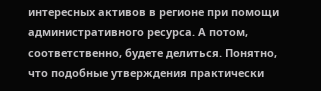интересных активов в регионе при помощи административного ресурса. А потом, соответственно, будете делиться. Понятно, что подобные утверждения практически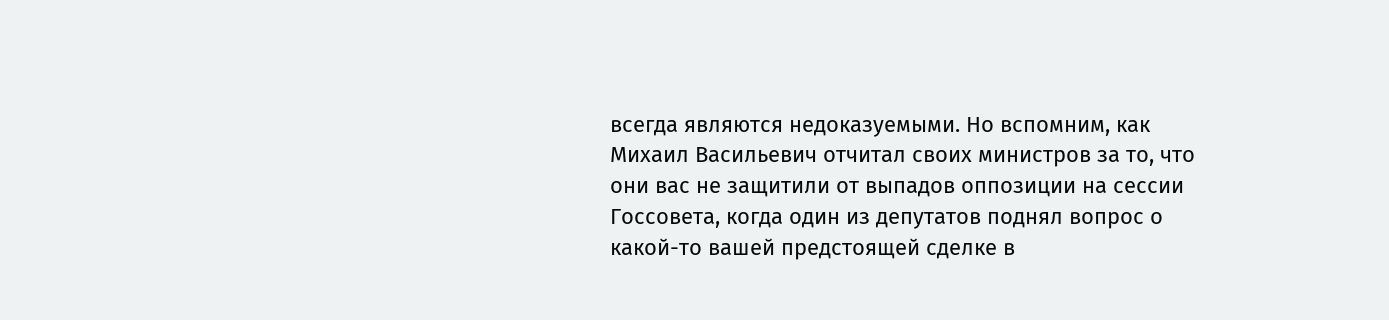всегда являются недоказуемыми. Но вспомним, как Михаил Васильевич отчитал своих министров за то, что они вас не защитили от выпадов оппозиции на сессии Госсовета, когда один из депутатов поднял вопрос о какой-то вашей предстоящей сделке в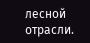лесной отрасли.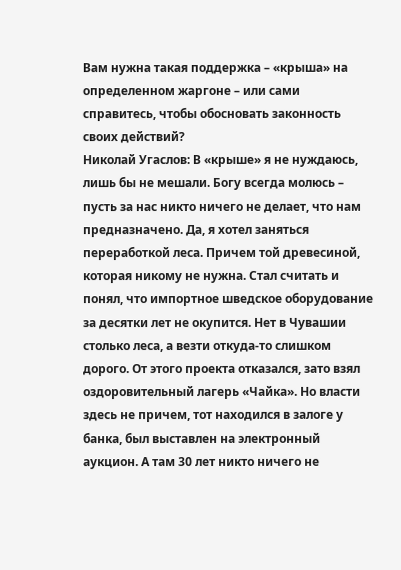Вам нужна такая поддержка – «крыша» на определенном жаргоне – или сами справитесь, чтобы обосновать законность своих действий?
Николай Угаслов: В «крыше» я не нуждаюсь, лишь бы не мешали. Богу всегда молюсь – пусть за нас никто ничего не делает, что нам предназначено. Да, я хотел заняться переработкой леса. Причем той древесиной, которая никому не нужна. Стал считать и понял, что импортное шведское оборудование за десятки лет не окупится. Нет в Чувашии столько леса, а везти откуда-то слишком дорого. От этого проекта отказался, зато взял оздоровительный лагерь «Чайка». Но власти здесь не причем, тот находился в залоге у банка, был выставлен на электронный аукцион. А там 30 лет никто ничего не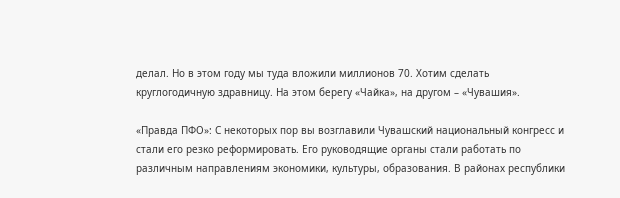делал. Но в этом году мы туда вложили миллионов 70. Хотим сделать круглогодичную здравницу. На этом берегу «Чайка», на другом – «Чувашия».

«Правда ПФО»: С некоторых пор вы возглавили Чувашский национальный конгресс и стали его резко реформировать. Его руководящие органы стали работать по различным направлениям экономики, культуры, образования. В районах республики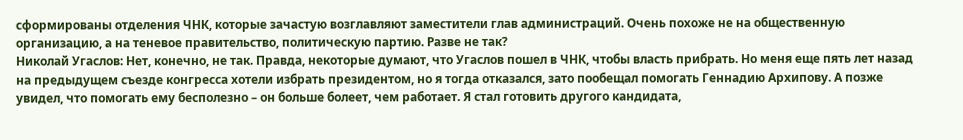сформированы отделения ЧНК, которые зачастую возглавляют заместители глав администраций. Очень похоже не на общественную организацию, а на теневое правительство, политическую партию. Разве не так?
Николай Угаслов: Нет, конечно, не так. Правда, некоторые думают, что Угаслов пошел в ЧНК, чтобы власть прибрать. Но меня еще пять лет назад на предыдущем съезде конгресса хотели избрать президентом, но я тогда отказался, зато пообещал помогать Геннадию Архипову. А позже увидел, что помогать ему бесполезно – он больше болеет, чем работает. Я стал готовить другого кандидата,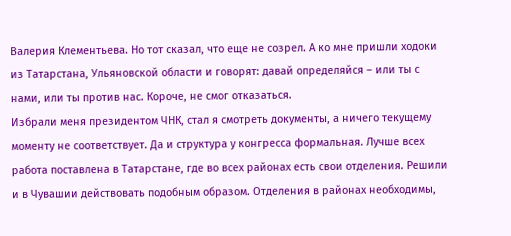Валерия Клементьева. Но тот сказал, что еще не созрел. А ко мне пришли ходоки из Татарстана, Ульяновской области и говорят: давай определяйся – или ты с нами, или ты против нас. Короче, не смог отказаться.
Избрали меня президентом ЧНК, стал я смотреть документы, а ничего текущему моменту не соответствует. Да и структура у конгресса формальная. Лучше всех работа поставлена в Татарстане, где во всех районах есть свои отделения. Решили и в Чувашии действовать подобным образом. Отделения в районах необходимы,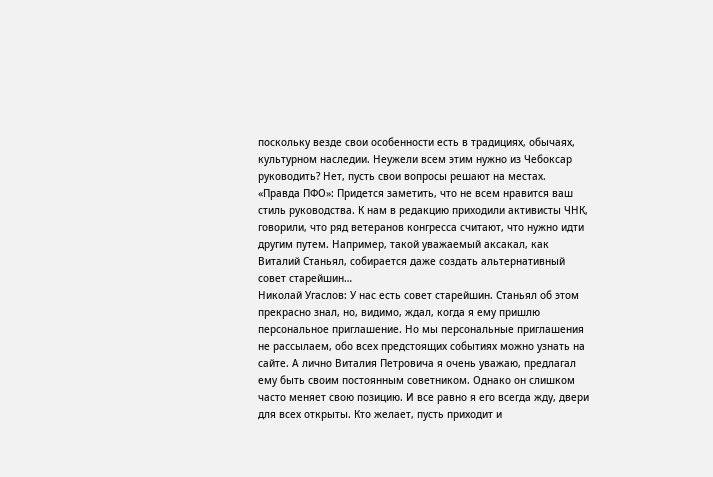поскольку везде свои особенности есть в традициях, обычаях, культурном наследии. Неужели всем этим нужно из Чебоксар руководить? Нет, пусть свои вопросы решают на местах.
«Правда ПФО»: Придется заметить, что не всем нравится ваш стиль руководства. К нам в редакцию приходили активисты ЧНК, говорили, что ряд ветеранов конгресса считают, что нужно идти другим путем. Например, такой уважаемый аксакал, как Виталий Станьял, собирается даже создать альтернативный совет старейшин…
Николай Угаслов: У нас есть совет старейшин. Станьял об этом прекрасно знал, но, видимо, ждал, когда я ему пришлю персональное приглашение. Но мы персональные приглашения не рассылаем, обо всех предстоящих событиях можно узнать на сайте. А лично Виталия Петровича я очень уважаю, предлагал ему быть своим постоянным советником. Однако он слишком часто меняет свою позицию. И все равно я его всегда жду, двери для всех открыты. Кто желает, пусть приходит и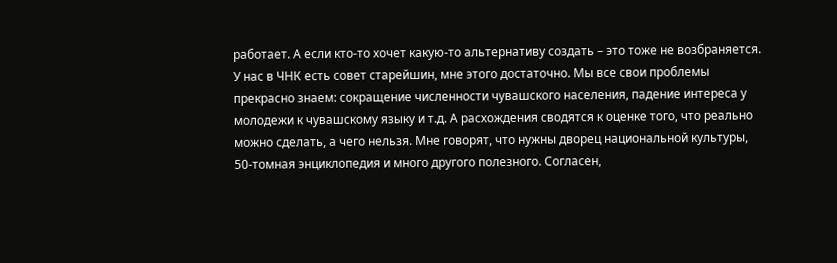работает. А если кто-то хочет какую-то альтернативу создать – это тоже не возбраняется. У нас в ЧНК есть совет старейшин, мне этого достаточно. Мы все свои проблемы прекрасно знаем: сокращение численности чувашского населения, падение интереса у молодежи к чувашскому языку и т.д. А расхождения сводятся к оценке того, что реально можно сделать, а чего нельзя. Мне говорят, что нужны дворец национальной культуры, 50-томная энциклопедия и много другого полезного. Согласен,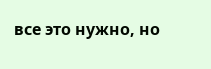все это нужно, но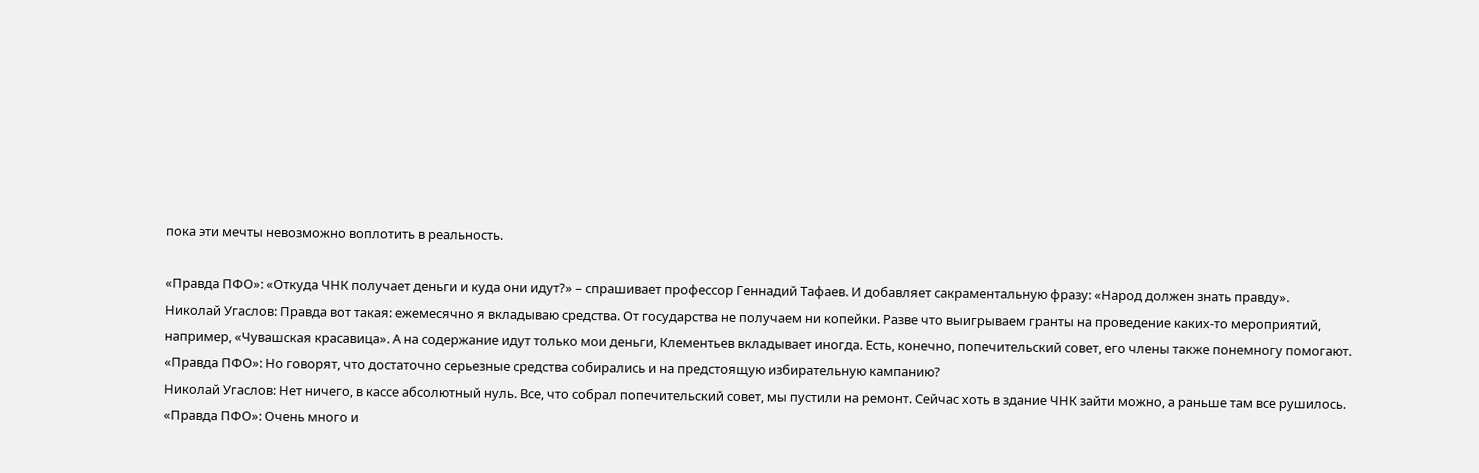пока эти мечты невозможно воплотить в реальность.

«Правда ПФО»: «Откуда ЧНК получает деньги и куда они идут?» – спрашивает профессор Геннадий Тафаев. И добавляет сакраментальную фразу: «Народ должен знать правду».
Николай Угаслов: Правда вот такая: ежемесячно я вкладываю средства. От государства не получаем ни копейки. Разве что выигрываем гранты на проведение каких-то мероприятий, например, «Чувашская красавица». А на содержание идут только мои деньги, Клементьев вкладывает иногда. Есть, конечно, попечительский совет, его члены также понемногу помогают.
«Правда ПФО»: Но говорят, что достаточно серьезные средства собирались и на предстоящую избирательную кампанию?
Николай Угаслов: Нет ничего, в кассе абсолютный нуль. Все, что собрал попечительский совет, мы пустили на ремонт. Сейчас хоть в здание ЧНК зайти можно, а раньше там все рушилось.
«Правда ПФО»: Очень много и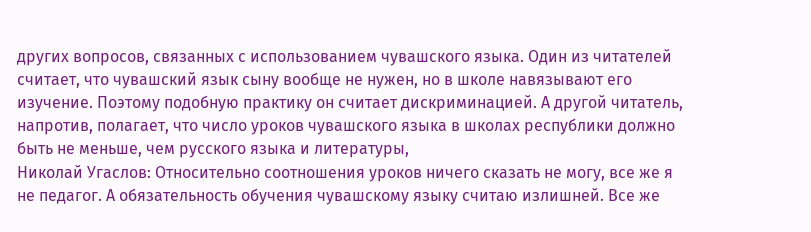других вопросов, связанных с использованием чувашского языка. Один из читателей считает, что чувашский язык сыну вообще не нужен, но в школе навязывают его изучение. Поэтому подобную практику он считает дискриминацией. А другой читатель, напротив, полагает, что число уроков чувашского языка в школах республики должно быть не меньше, чем русского языка и литературы,
Николай Угаслов: Относительно соотношения уроков ничего сказать не могу, все же я не педагог. А обязательность обучения чувашскому языку считаю излишней. Все же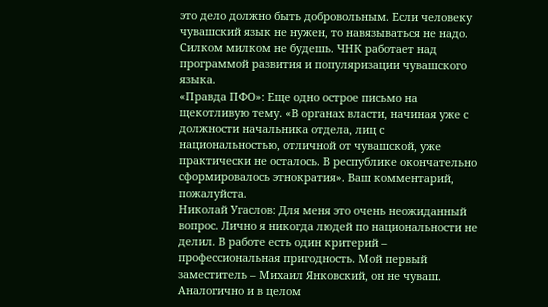это дело должно быть добровольным. Если человеку чувашский язык не нужен, то навязываться не надо. Силком милком не будешь. ЧНК работает над программой развития и популяризации чувашского языка.
«Правда ПФО»: Еще одно острое письмо на щекотливую тему. «В органах власти, начиная уже с должности начальника отдела, лиц с национальностью, отличной от чувашской, уже практически не осталось. В республике окончательно сформировалось этнократия». Ваш комментарий, пожалуйста.
Николай Угаслов: Для меня это очень неожиданный вопрос. Лично я никогда людей по национальности не делил. В работе есть один критерий – профессиональная пригодность. Мой первый заместитель – Михаил Янковский, он не чуваш. Аналогично и в целом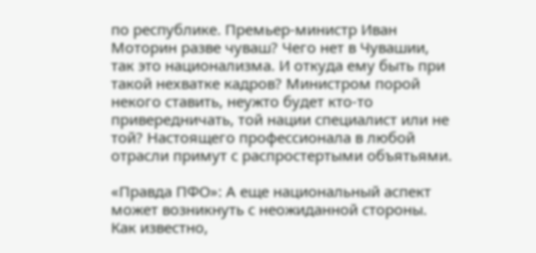по республике. Премьер-министр Иван Моторин разве чуваш? Чего нет в Чувашии, так это национализма. И откуда ему быть при такой нехватке кадров? Министром порой некого ставить, неужто будет кто-то привередничать, той нации специалист или не той? Настоящего профессионала в любой отрасли примут с распростертыми объятьями.

«Правда ПФО»: А еще национальный аспект может возникнуть с неожиданной стороны. Как известно,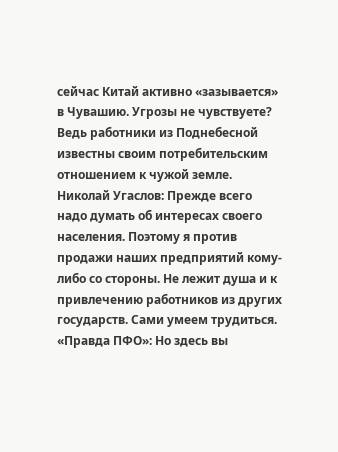сейчас Китай активно «зазывается» в Чувашию. Угрозы не чувствуете? Ведь работники из Поднебесной известны своим потребительским отношением к чужой земле.
Николай Угаслов: Прежде всего надо думать об интересах своего населения. Поэтому я против продажи наших предприятий кому-либо со стороны. Не лежит душа и к привлечению работников из других государств. Сами умеем трудиться.
«Правда ПФО»: Но здесь вы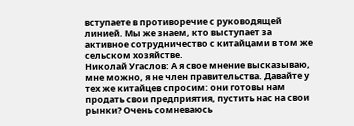вступаете в противоречие с руководящей линией. Мы же знаем, кто выступает за активное сотрудничество с китайцами в том же сельском хозяйстве.
Николай Угаслов: А я свое мнение высказываю, мне можно, я не член правительства. Давайте у тех же китайцев спросим: они готовы нам продать свои предприятия, пустить нас на свои рынки? Очень сомневаюсь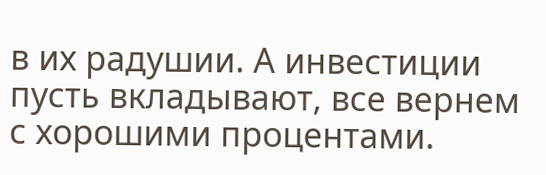в их радушии. А инвестиции пусть вкладывают, все вернем с хорошими процентами.